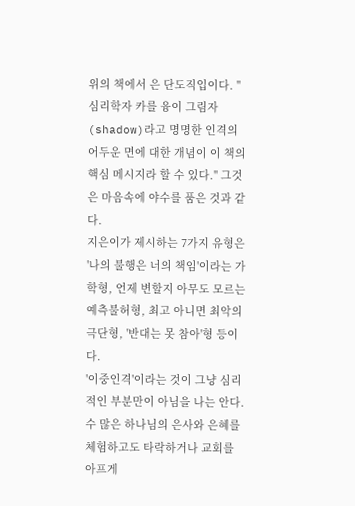위의 책에서 은 단도직입이다. "심리학자 카를 융이 그림자(shadow)라고 명명한 인격의 어두운 면에 대한 개념이 이 책의 핵심 메시지라 할 수 있다." 그것은 마음속에 야수를 품은 것과 같다.
지은이가 제시하는 7가지 유형은 '나의 불행은 너의 책임'이라는 가학형, 언제 변할지 아무도 모르는 예측불허형, 최고 아니면 최악의 극단형, '반대는 못 참아'형 등이다.
'이중인격'이라는 것이 그냥 심리적인 부분만이 아님을 나는 안다.
수 많은 하나님의 은사와 은혜를 체험하고도 타락하거나 교회를 아프게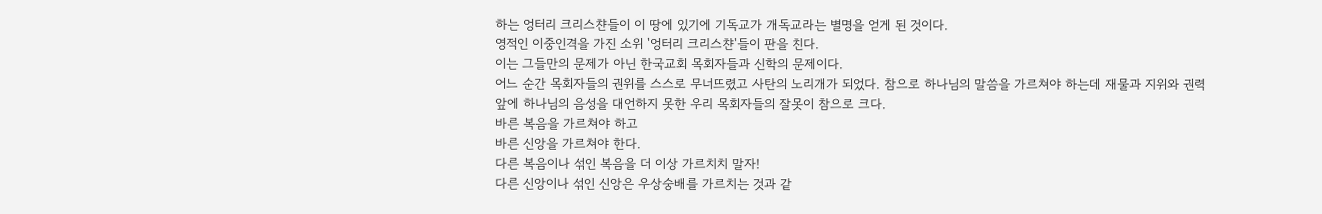하는 엉터리 크리스챤들이 이 땅에 있기에 기독교가 개독교라는 별명을 얻게 된 것이다.
영적인 이중인격을 가진 소위 '엉터리 크리스챤'들이 판을 친다.
이는 그들만의 문제가 아닌 한국교회 목회자들과 신학의 문제이다.
어느 순간 목회자들의 권위를 스스로 무너뜨렸고 사탄의 노리개가 되었다. 참으로 하나님의 말씀을 가르쳐야 하는데 재물과 지위와 권력 앞에 하나님의 음성을 대언하지 못한 우리 목회자들의 잘못이 참으로 크다.
바른 복음을 가르쳐야 하고
바른 신앙을 가르쳐야 한다.
다른 복음이나 섞인 복음을 더 이상 가르치치 말자!
다른 신앙이나 섞인 신앙은 우상숭배를 가르치는 것과 같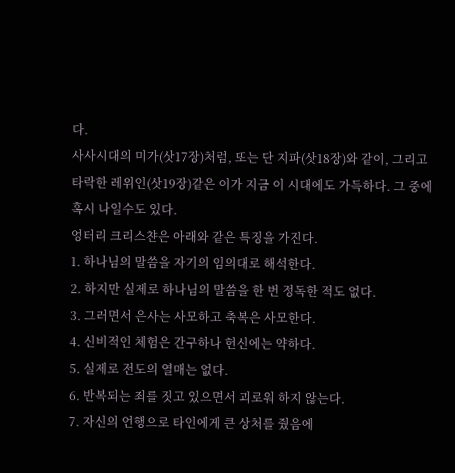다.
사사시대의 미가(삿17장)처럼, 또는 단 지파(삿18장)와 같이, 그리고 타락한 레위인(삿19장)같은 이가 지금 이 시대에도 가득하다. 그 중에 혹시 나일수도 있다.
엉터리 크리스챤은 아래와 같은 특징을 가진다.
1. 하나님의 말씀을 자기의 임의대로 해석한다.
2. 하지만 실제로 하나님의 말씀을 한 번 정독한 적도 없다.
3. 그러면서 은사는 사모하고 축복은 사모한다.
4. 신비적인 체험은 간구하나 헌신에는 약하다.
5. 실제로 전도의 열매는 없다.
6. 반복되는 죄를 짓고 있으면서 괴로워 하지 않는다.
7. 자신의 언행으로 타인에게 큰 상처를 줬음에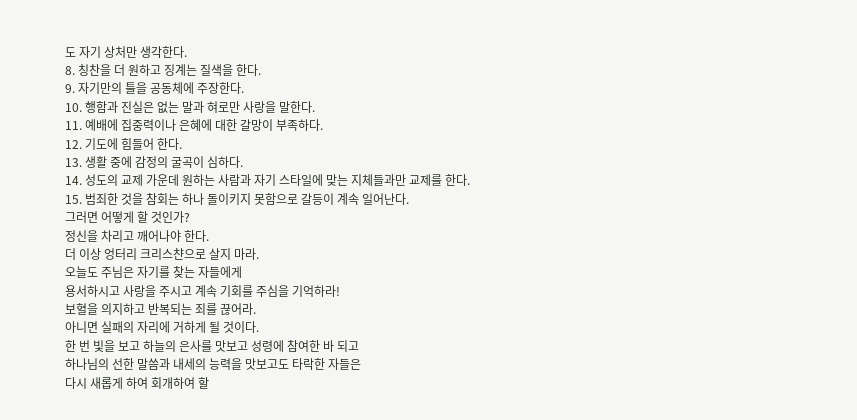도 자기 상처만 생각한다.
8. 칭찬을 더 원하고 징계는 질색을 한다.
9. 자기만의 틀을 공동체에 주장한다.
10. 행함과 진실은 없는 말과 혀로만 사랑을 말한다.
11. 예배에 집중력이나 은혜에 대한 갈망이 부족하다.
12. 기도에 힘들어 한다.
13. 생활 중에 감정의 굴곡이 심하다.
14. 성도의 교제 가운데 원하는 사람과 자기 스타일에 맞는 지체들과만 교제를 한다.
15. 범죄한 것을 참회는 하나 돌이키지 못함으로 갈등이 계속 일어난다.
그러면 어떻게 할 것인가?
정신을 차리고 깨어나야 한다.
더 이상 엉터리 크리스챤으로 살지 마라.
오늘도 주님은 자기를 찾는 자들에게
용서하시고 사랑을 주시고 계속 기회를 주심을 기억하라!
보혈을 의지하고 반복되는 죄를 끊어라.
아니면 실패의 자리에 거하게 될 것이다.
한 번 빛을 보고 하늘의 은사를 맛보고 성령에 참여한 바 되고
하나님의 선한 말씀과 내세의 능력을 맛보고도 타락한 자들은
다시 새롭게 하여 회개하여 할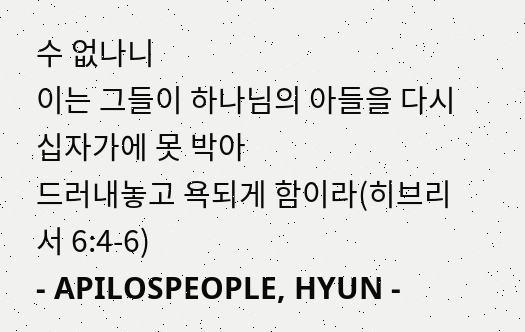수 없나니
이는 그들이 하나님의 아들을 다시 십자가에 못 박아
드러내놓고 욕되게 함이라(히브리서 6:4-6)
- APILOSPEOPLE, HYUN -